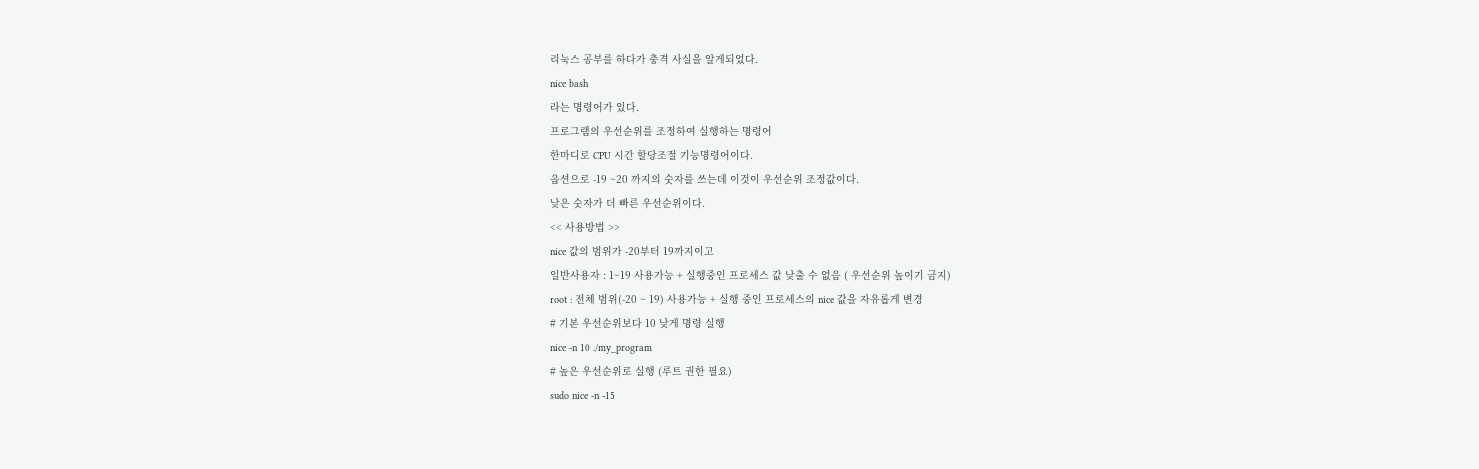리눅스 공부를 하다가 충격 사실을 알게되었다.
nice bash
라는 명령어가 있다.
프로그램의 우선순위를 조정하여 실행하는 명령어
한마디로 CPU 시간 할당조절 기능명령어이다.
옵션으로 -19 ~20 까지의 숫자를 쓰는데 이것이 우선순위 조정값이다.
낮은 숫자가 더 빠른 우선순위이다.
<< 사용방법 >>
nice 값의 범위가 -20부터 19까지이고
일반사용자 : 1~19 사용가능 + 실행중인 프로세스 값 낮출 수 없음 ( 우선순위 높이기 금지)
root : 전체 범위(-20 ~ 19) 사용가능 + 실행 중인 프로세스의 nice 값을 자유롭게 변경
# 기본 우선순위보다 10 낮게 명령 실행
nice -n 10 ./my_program
# 높은 우선순위로 실행 (루트 권한 필요)
sudo nice -n -15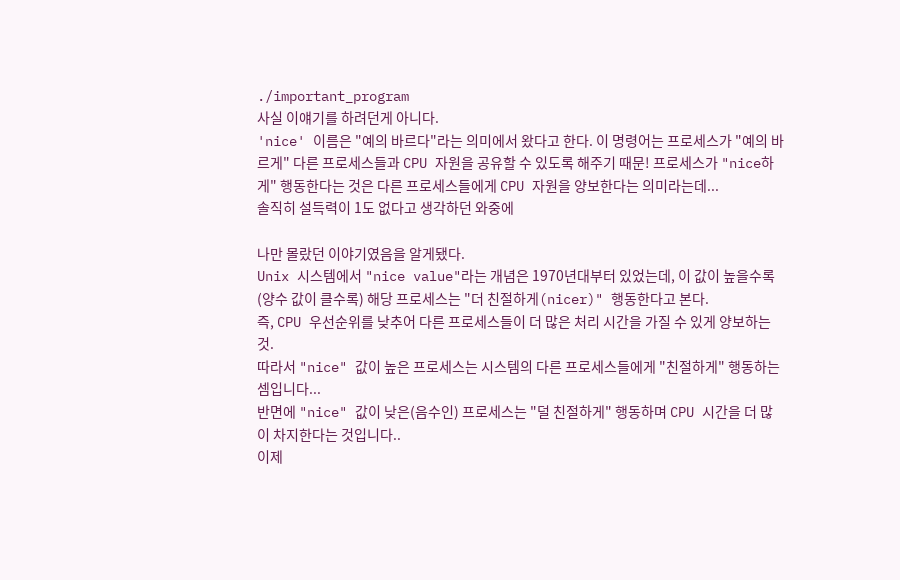./important_program
사실 이얘기를 하려던게 아니다.
'nice' 이름은 "예의 바르다"라는 의미에서 왔다고 한다. 이 명령어는 프로세스가 "예의 바르게" 다른 프로세스들과 CPU 자원을 공유할 수 있도록 해주기 때문! 프로세스가 "nice하게" 행동한다는 것은 다른 프로세스들에게 CPU 자원을 양보한다는 의미라는데...
솔직히 설득력이 1도 없다고 생각하던 와중에

나만 몰랐던 이야기였음을 알게됐다.
Unix 시스템에서 "nice value"라는 개념은 1970년대부터 있었는데, 이 값이 높을수록(양수 값이 클수록) 해당 프로세스는 "더 친절하게(nicer)" 행동한다고 본다.
즉, CPU 우선순위를 낮추어 다른 프로세스들이 더 많은 처리 시간을 가질 수 있게 양보하는 것.
따라서 "nice" 값이 높은 프로세스는 시스템의 다른 프로세스들에게 "친절하게" 행동하는 셈입니다...
반면에 "nice" 값이 낮은(음수인) 프로세스는 "덜 친절하게" 행동하며 CPU 시간을 더 많이 차지한다는 것입니다..
이제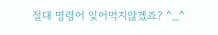절대 명령어 잊어먹지않겠죠? ^_^